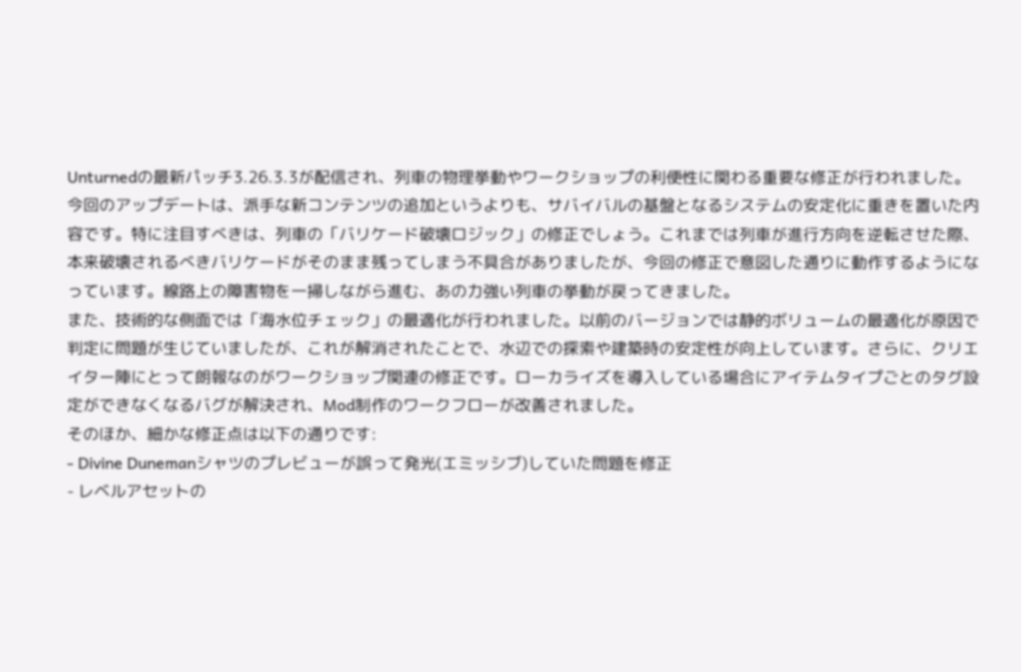Unturnedの最新パッチ3.26.3.3が配信され、列車の物理挙動やワークショップの利便性に関わる重要な修正が行われました。
今回のアップデートは、派手な新コンテンツの追加というよりも、サバイバルの基盤となるシステムの安定化に重きを置いた内容です。特に注目すべきは、列車の「バリケード破壊ロジック」の修正でしょう。これまでは列車が進行方向を逆転させた際、本来破壊されるべきバリケードがそのまま残ってしまう不具合がありましたが、今回の修正で意図した通りに動作するようになっています。線路上の障害物を一掃しながら進む、あの力強い列車の挙動が戻ってきました。
また、技術的な側面では「海水位チェック」の最適化が行われました。以前のバージョンでは静的ボリュームの最適化が原因で判定に問題が生じていましたが、これが解消されたことで、水辺での探索や建築時の安定性が向上しています。さらに、クリエイター陣にとって朗報なのがワークショップ関連の修正です。ローカライズを導入している場合にアイテムタイプごとのタグ設定ができなくなるバグが解決され、Mod制作のワークフローが改善されました。
そのほか、細かな修正点は以下の通りです:
- Divine Dunemanシャツのプレビューが誤って発光(エミッシブ)していた問題を修正
- レベルアセットの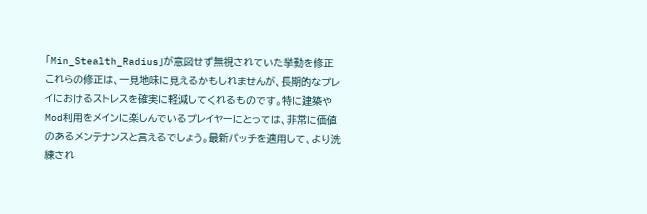「Min_Stealth_Radius」が意図せず無視されていた挙動を修正
これらの修正は、一見地味に見えるかもしれませんが、長期的なプレイにおけるストレスを確実に軽減してくれるものです。特に建築やMod利用をメインに楽しんでいるプレイヤーにとっては、非常に価値のあるメンテナンスと言えるでしょう。最新パッチを適用して、より洗練され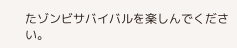たゾンビサバイバルを楽しんでください。